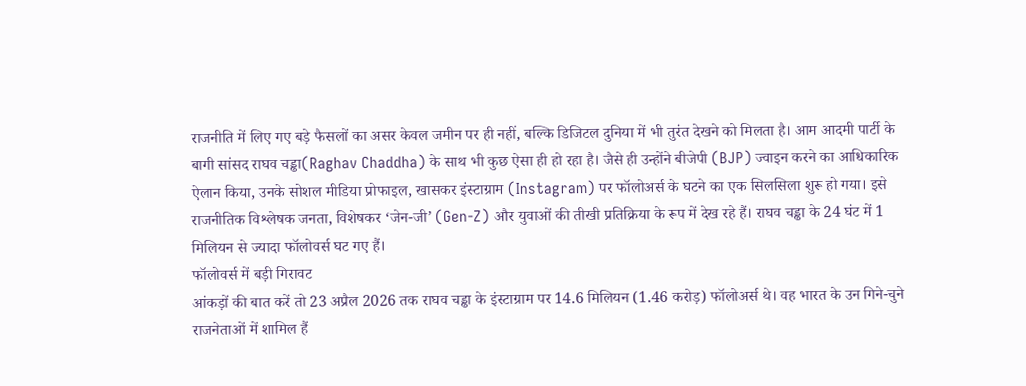राजनीति में लिए गए बड़े फैसलों का असर केवल जमीन पर ही नहीं, बल्कि डिजिटल दुनिया में भी तुरंत देखने को मिलता है। आम आदमी पार्टी के बागी सांसद राघव चड्ढा(Raghav Chaddha) के साथ भी कुछ ऐसा ही हो रहा है। जैसे ही उन्होंने बीजेपी (BJP) ज्वाइन करने का आधिकारिक ऐलान किया, उनके सोशल मीडिया प्रोफाइल, खासकर इंस्टाग्राम (Instagram) पर फॉलोअर्स के घटने का एक सिलसिला शुरू हो गया। इसे राजनीतिक विश्लेषक जनता, विशेषकर ‘जेन-जी’ (Gen-Z) और युवाओं की तीखी प्रतिक्रिया के रूप में देख रहे हैं। राघव चड्ढा के 24 घंट में 1 मिलियन से ज्यादा फॉलोवर्स घट गए हैं।
फॉलोवर्स में बड़ी गिरावट
आंकड़ों की बात करें तो 23 अप्रैल 2026 तक राघव चड्ढा के इंस्टाग्राम पर 14.6 मिलियन (1.46 करोड़) फॉलोअर्स थे। वह भारत के उन गिने-चुने राजनेताओं में शामिल हैं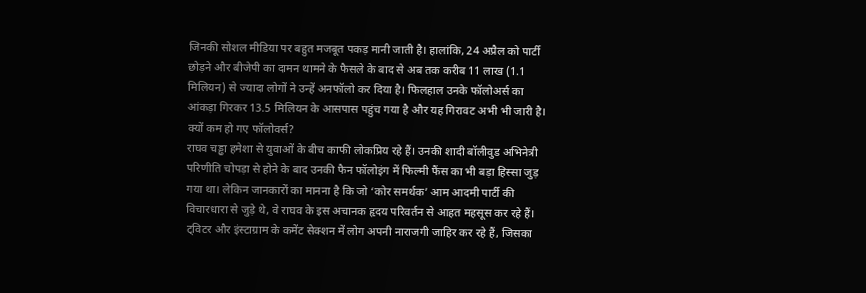जिनकी सोशल मीडिया पर बहुत मजबूत पकड़ मानी जाती है। हालांकि, 24 अप्रैल को पार्टी छोड़ने और बीजेपी का दामन थामने के फैसले के बाद से अब तक करीब 11 लाख (1.1 मिलियन) से ज्यादा लोगों ने उन्हें अनफॉलो कर दिया है। फिलहाल उनके फॉलोअर्स का आंकड़ा गिरकर 13.5 मिलियन के आसपास पहुंच गया है और यह गिरावट अभी भी जारी है।
क्यों कम हो गए फॉलोवर्स?
राघव चड्ढा हमेशा से युवाओं के बीच काफी लोकप्रिय रहे हैं। उनकी शादी बॉलीवुड अभिनेत्री परिणीति चोपड़ा से होने के बाद उनकी फैन फॉलोइंग में फिल्मी फैंस का भी बड़ा हिस्सा जुड़ गया था। लेकिन जानकारों का मानना है कि जो ‘कोर समर्थक’ आम आदमी पार्टी की विचारधारा से जुड़े थे, वे राघव के इस अचानक हृदय परिवर्तन से आहत महसूस कर रहे हैं। ट्विटर और इंस्टाग्राम के कमेंट सेक्शन में लोग अपनी नाराजगी जाहिर कर रहे हैं, जिसका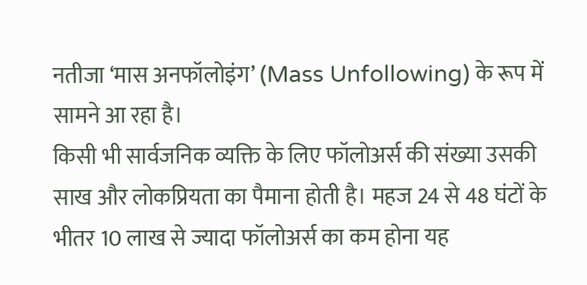नतीजा ‘मास अनफॉलोइंग’ (Mass Unfollowing) के रूप में सामने आ रहा है।
किसी भी सार्वजनिक व्यक्ति के लिए फॉलोअर्स की संख्या उसकी साख और लोकप्रियता का पैमाना होती है। महज 24 से 48 घंटों के भीतर 10 लाख से ज्यादा फॉलोअर्स का कम होना यह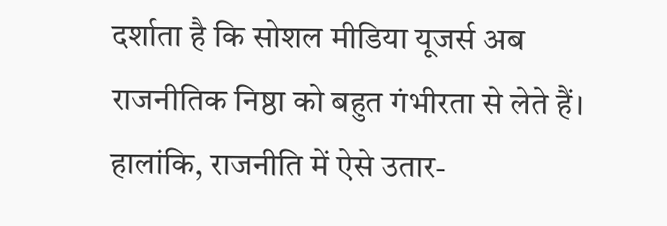दर्शाता है कि सोशल मीडिया यूजर्स अब राजनीतिक निष्ठा को बहुत गंभीरता से लेते हैं। हालांकि, राजनीति में ऐसे उतार-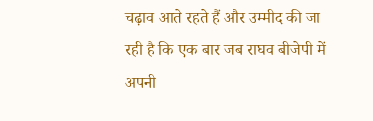चढ़ाव आते रहते हैं और उम्मीद की जा रही है कि एक बार जब राघव बीजेपी में अपनी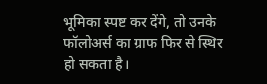भूमिका स्पष्ट कर देंगे, तो उनके फॉलोअर्स का ग्राफ फिर से स्थिर हो सकता है।